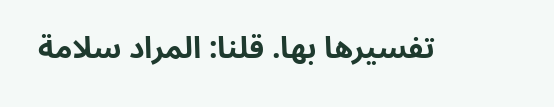تفسيرها بها. قلنا: المراد سلامة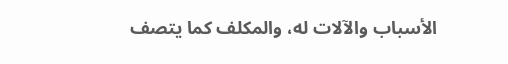الأسباب والآلات له، والمكلف كما يتصف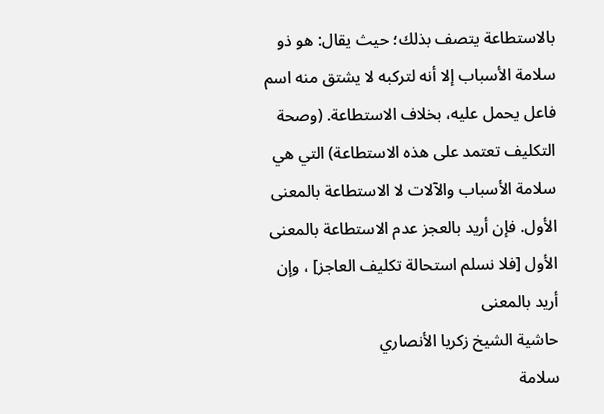بالاستطاعة يتصف بذلك؛ حيث يقال: هو ذو سلامة الأسباب إلا أنه لتركبه لا يشتق منه اسم فاعل يحمل عليه، بخلاف الاستطاعة. (وصحة التكليف تعتمد على هذه الاستطاعة) التي هي سلامة الأسباب والآلات لا الاستطاعة بالمعنى الأول. فإن أريد بالعجز عدم الاستطاعة بالمعنى الأول [فلا نسلم استحالة تكليف العاجز] ، وإن أريد بالمعنى
حاشية الشيخ زكريا الأنصاري
سلامة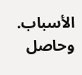الأسباب.
وحاصل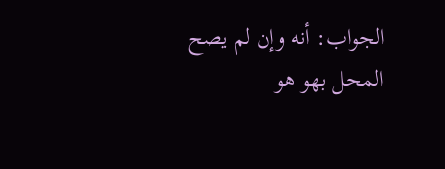الجواب: أنه وإن لم يصح المحل بهو هو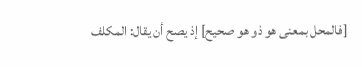[فالمحل بمعنى هو ذو هو صحيح] إذ يصح أن يقال: المكلف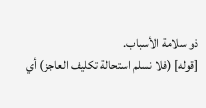ذو سلامة الأسباب.
[قوله] (فلا نسلم استحالة تكليف العاجز) أي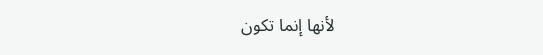لأنها إنما تكون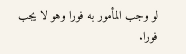لو وجب المأمور به فورا وهو لا يجب فورا.